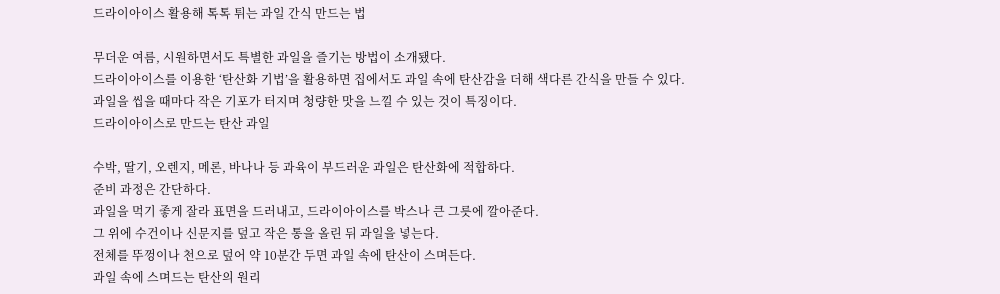드라이아이스 활용해 톡톡 튀는 과일 간식 만드는 법

무더운 여름, 시원하면서도 특별한 과일을 즐기는 방법이 소개됐다.
드라이아이스를 이용한 ‘탄산화 기법’을 활용하면 집에서도 과일 속에 탄산감을 더해 색다른 간식을 만들 수 있다.
과일을 씹을 때마다 작은 기포가 터지며 청량한 맛을 느낄 수 있는 것이 특징이다.
드라이아이스로 만드는 탄산 과일

수박, 딸기, 오렌지, 메론, 바나나 등 과육이 부드러운 과일은 탄산화에 적합하다.
준비 과정은 간단하다.
과일을 먹기 좋게 잘라 표면을 드러내고, 드라이아이스를 박스나 큰 그릇에 깔아준다.
그 위에 수건이나 신문지를 덮고 작은 통을 올린 뒤 과일을 넣는다.
전체를 뚜껑이나 천으로 덮어 약 10분간 두면 과일 속에 탄산이 스며든다.
과일 속에 스며드는 탄산의 원리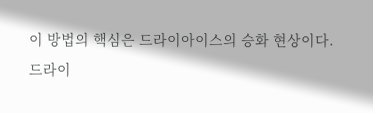이 방법의 핵심은 드라이아이스의 승화 현상이다.
드라이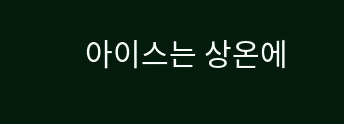아이스는 상온에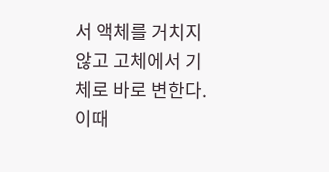서 액체를 거치지 않고 고체에서 기체로 바로 변한다.
이때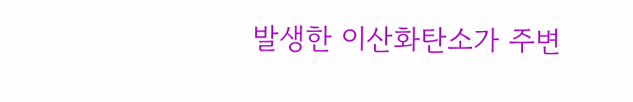발생한 이산화탄소가 주변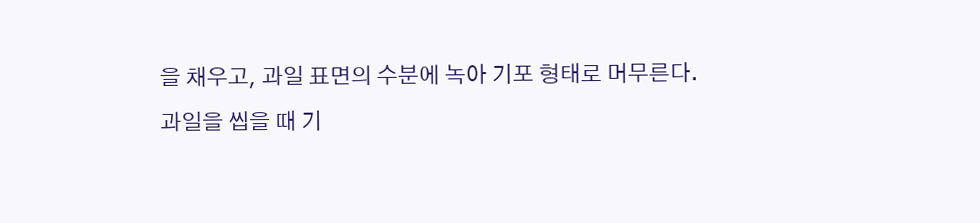을 채우고, 과일 표면의 수분에 녹아 기포 형태로 머무른다.
과일을 씹을 때 기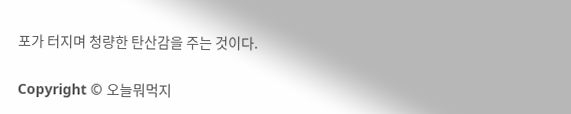포가 터지며 청량한 탄산감을 주는 것이다.

Copyright © 오늘뭐먹지